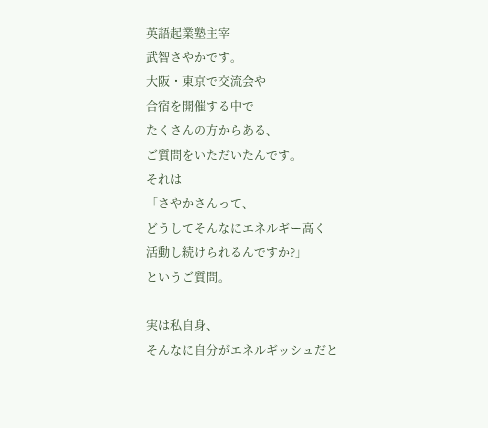英語起業塾主宰
武智さやかです。
大阪・東京で交流会や
合宿を開催する中で
たくさんの方からある、
ご質問をいただいたんです。
それは
「さやかさんって、
どうしてそんなにエネルギー高く
活動し続けられるんですか?」
というご質問。

実は私自身、
そんなに自分がエネルギッシュだと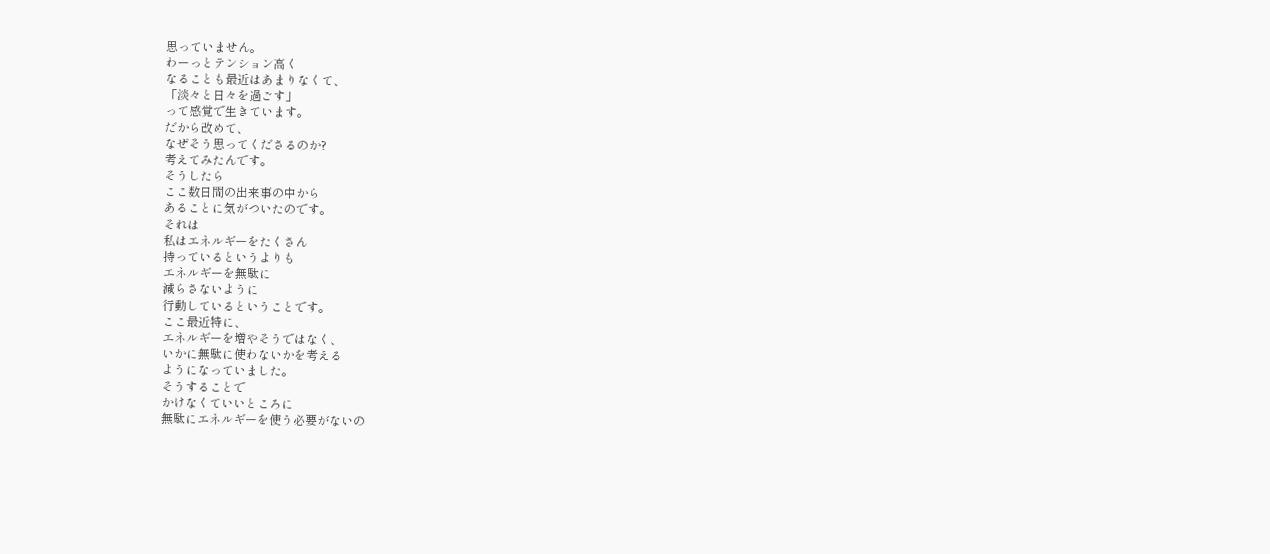思っていません。
わーっとテンション高く
なることも最近はあまりなくて、
「淡々と日々を過ごす」
って感覚で生きています。
だから改めて、
なぜそう思ってくださるのか?
考えてみたんです。
そうしたら
ここ数日間の出来事の中から
あることに気がついたのです。
それは
私はエネルギーをたくさん
持っているというよりも
エネルギーを無駄に
減らさないように
行動しているということです。
ここ最近特に、
エネルギーを増やそうではなく、
いかに無駄に使わないかを考える
ようになっていました。
そうすることで
かけなくていいところに
無駄にエネルギーを使う必要がないの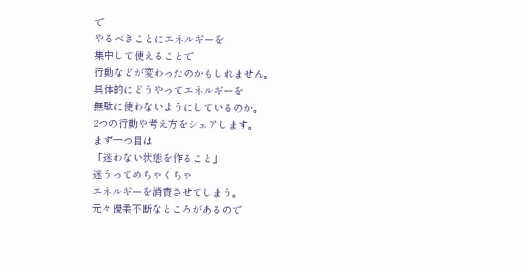で
やるべきことにエネルギーを
集中して使えることで
行動などが変わったのかもしれません。
具体的にどうやってエネルギーを
無駄に使わないようにしているのか。
2つの行動や考え方をシェアします。
まず一つ目は
「迷わない状態を作ること」
迷うってめちゃくちゃ
エネルギーを消費させてしまう。
元々優柔不断なところがあるので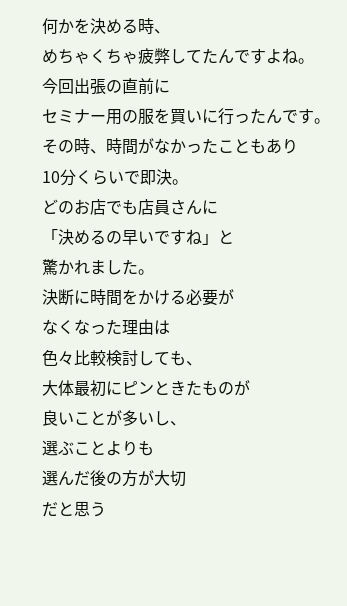何かを決める時、
めちゃくちゃ疲弊してたんですよね。
今回出張の直前に
セミナー用の服を買いに行ったんです。
その時、時間がなかったこともあり
10分くらいで即決。
どのお店でも店員さんに
「決めるの早いですね」と
驚かれました。
決断に時間をかける必要が
なくなった理由は
色々比較検討しても、
大体最初にピンときたものが
良いことが多いし、
選ぶことよりも
選んだ後の方が大切
だと思う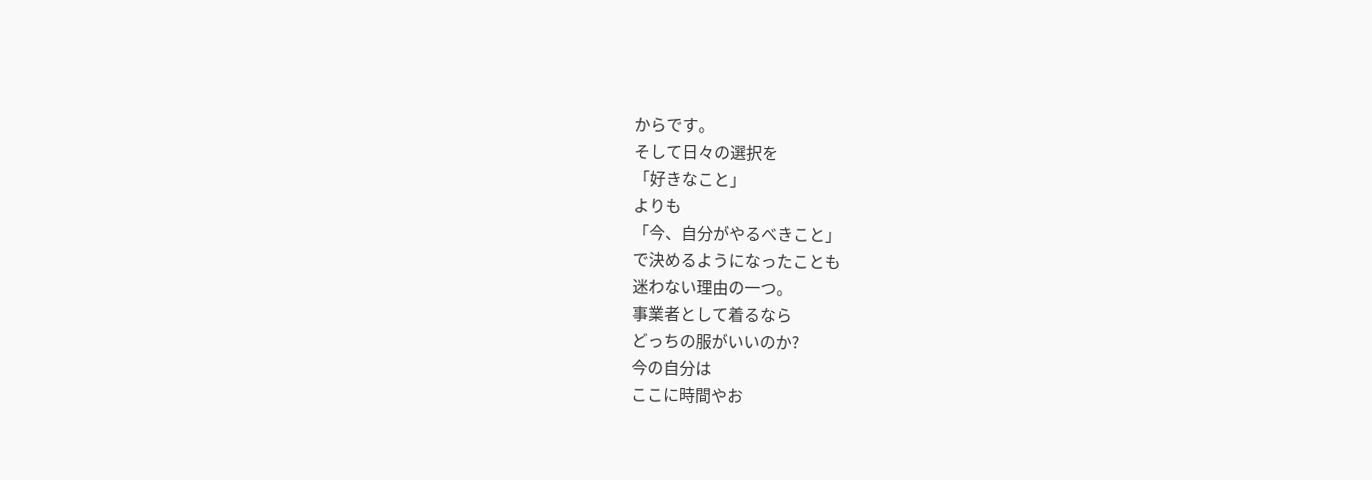からです。
そして日々の選択を
「好きなこと」
よりも
「今、自分がやるべきこと」
で決めるようになったことも
迷わない理由の一つ。
事業者として着るなら
どっちの服がいいのか?
今の自分は
ここに時間やお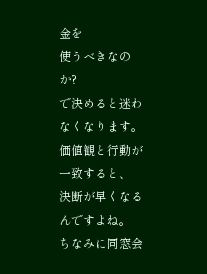金を
使うべきなのか?
で決めると迷わなくなります。
価値観と行動が一致すると、
決断が早くなるんですよね。
ちなみに同窓会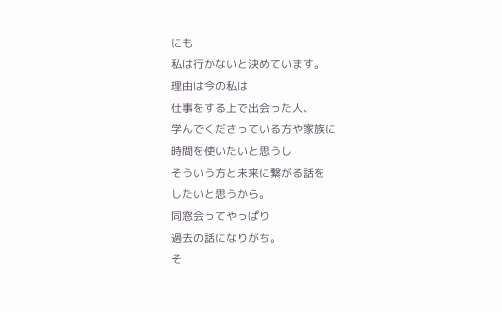にも
私は行かないと決めています。
理由は今の私は
仕事をする上で出会った人、
学んでくださっている方や家族に
時間を使いたいと思うし
そういう方と未来に繋がる話を
したいと思うから。
同窓会ってやっぱり
過去の話になりがち。
そ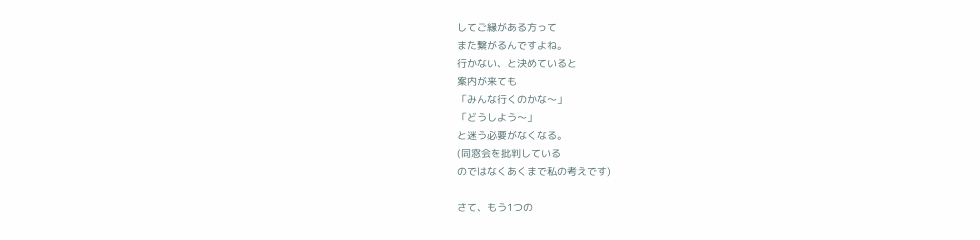してご縁がある方って
また繋がるんですよね。
行かない、と決めていると
案内が来ても
「みんな行くのかな〜」
「どうしよう〜」
と迷う必要がなくなる。
(同窓会を批判している
のではなくあくまで私の考えです)

さて、もう1つの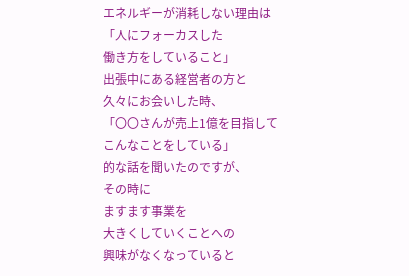エネルギーが消耗しない理由は
「人にフォーカスした
働き方をしていること」
出張中にある経営者の方と
久々にお会いした時、
「〇〇さんが売上1億を目指して
こんなことをしている」
的な話を聞いたのですが、
その時に
ますます事業を
大きくしていくことへの
興味がなくなっていると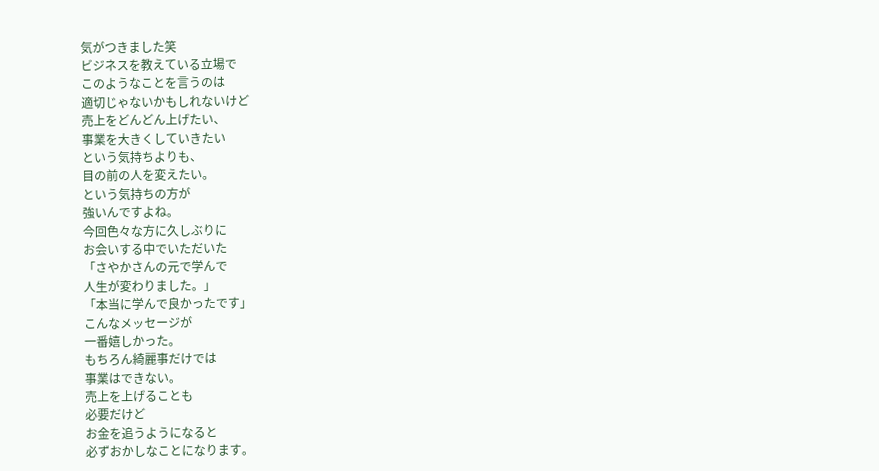気がつきました笑
ビジネスを教えている立場で
このようなことを言うのは
適切じゃないかもしれないけど
売上をどんどん上げたい、
事業を大きくしていきたい
という気持ちよりも、
目の前の人を変えたい。
という気持ちの方が
強いんですよね。
今回色々な方に久しぶりに
お会いする中でいただいた
「さやかさんの元で学んで
人生が変わりました。」
「本当に学んで良かったです」
こんなメッセージが
一番嬉しかった。
もちろん綺麗事だけでは
事業はできない。
売上を上げることも
必要だけど
お金を追うようになると
必ずおかしなことになります。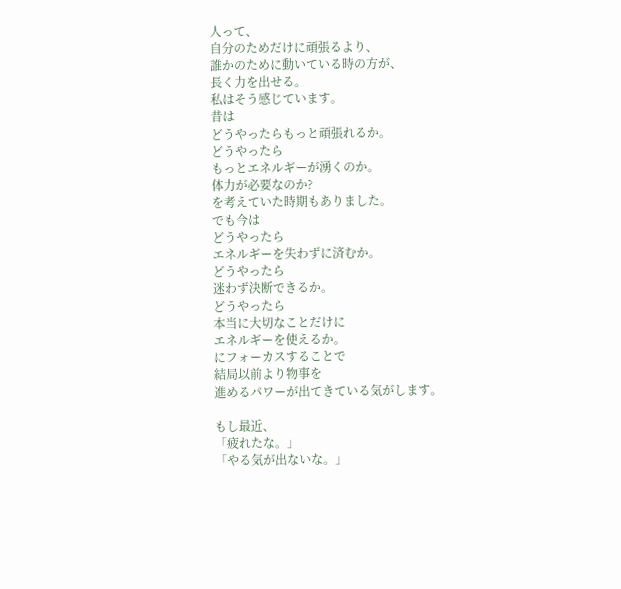人って、
自分のためだけに頑張るより、
誰かのために動いている時の方が、
長く力を出せる。
私はそう感じています。
昔は
どうやったらもっと頑張れるか。
どうやったら
もっとエネルギーが湧くのか。
体力が必要なのか?
を考えていた時期もありました。
でも今は
どうやったら
エネルギーを失わずに済むか。
どうやったら
迷わず決断できるか。
どうやったら
本当に大切なことだけに
エネルギーを使えるか。
にフォーカスすることで
結局以前より物事を
進めるパワーが出てきている気がします。

もし最近、
「疲れたな。」
「やる気が出ないな。」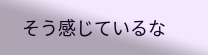そう感じているな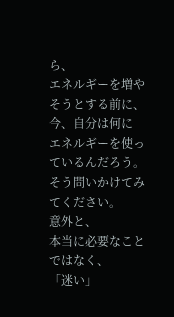ら、
エネルギーを増やそうとする前に、
今、自分は何に
エネルギーを使っているんだろう。
そう問いかけてみてください。
意外と、
本当に必要なことではなく、
「迷い」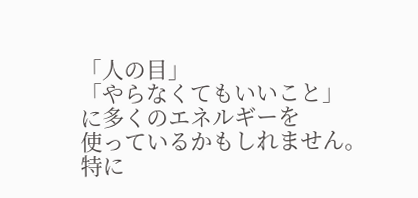「人の目」
「やらなくてもいいこと」
に多くのエネルギーを
使っているかもしれません。
特に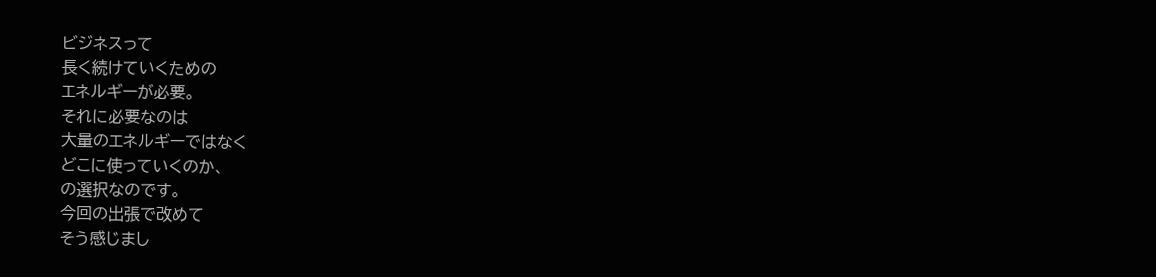ビジネスって
長く続けていくための
エネルギーが必要。
それに必要なのは
大量のエネルギーではなく
どこに使っていくのか、
の選択なのです。
今回の出張で改めて
そう感じまし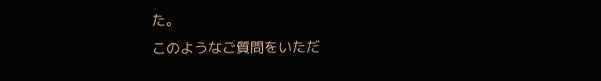た。
このようなご質問をいただ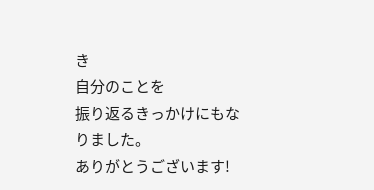き
自分のことを
振り返るきっかけにもなりました。
ありがとうございます!